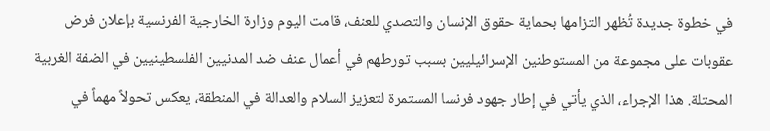في خطوة جديدة تُظهر التزامها بحماية حقوق الإنسان والتصدي للعنف، قامت اليوم وزارة الخارجية الفرنسية بإعلان فرض عقوبات على مجموعة من المستوطنين الإسرائيليين بسبب تورطهم في أعمال عنف ضد المدنيين الفلسطينيين في الضفة الغربية المحتلة. هذا الإجراء، الذي يأتي في إطار جهود فرنسا المستمرة لتعزيز السلام والعدالة في المنطقة، يعكس تحولاً مهماً في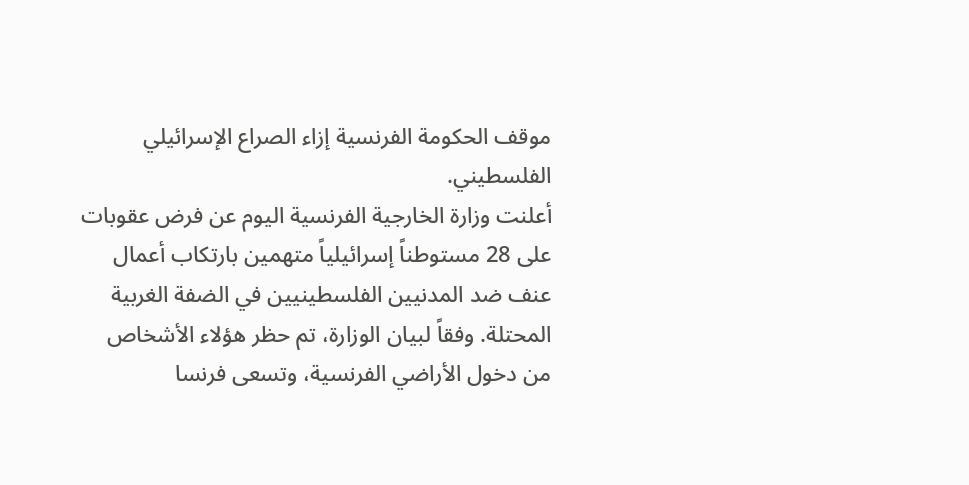موقف الحكومة الفرنسية إزاء الصراع الإسرائيلي الفلسطيني.
أعلنت وزارة الخارجية الفرنسية اليوم عن فرض عقوبات على 28 مستوطناً إسرائيلياً متهمين بارتكاب أعمال عنف ضد المدنيين الفلسطينيين في الضفة الغربية المحتلة. وفقاً لبيان الوزارة، تم حظر هؤلاء الأشخاص من دخول الأراضي الفرنسية، وتسعى فرنسا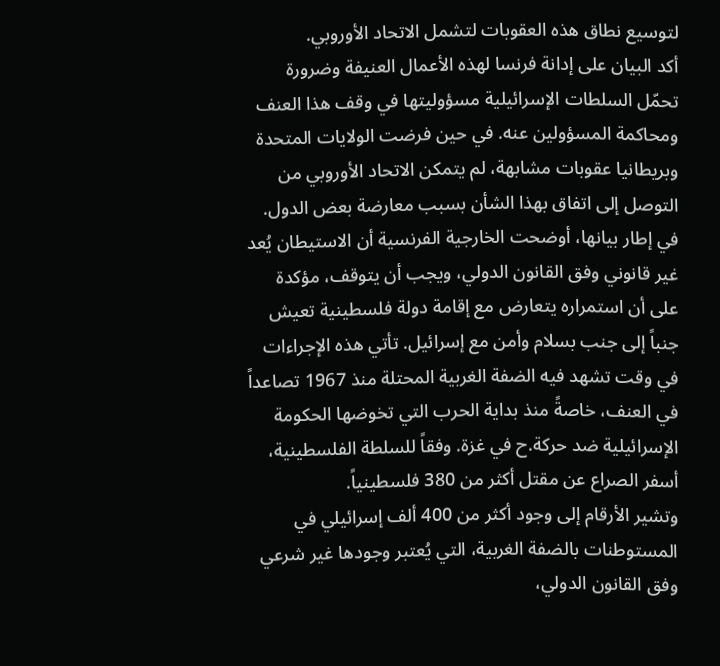لتوسيع نطاق هذه العقوبات لتشمل الاتحاد الأوروبي.
أكد البيان على إدانة فرنسا لهذه الأعمال العنيفة وضرورة تحمّل السلطات الإسرائيلية مسؤوليتها في وقف هذا العنف ومحاكمة المسؤولين عنه. في حين فرضت الولايات المتحدة وبريطانيا عقوبات مشابهة، لم يتمكن الاتحاد الأوروبي من التوصل إلى اتفاق بهذا الشأن بسبب معارضة بعض الدول.
في إطار بيانها، أوضحت الخارجية الفرنسية أن الاستيطان يُعد غير قانوني وفق القانون الدولي، ويجب أن يتوقف، مؤكدة على أن استمراره يتعارض مع إقامة دولة فلسطينية تعيش جنباً إلى جنب بسلام وأمن مع إسرائيل. تأتي هذه الإجراءات في وقت تشهد فيه الضفة الغربية المحتلة منذ 1967 تصاعداً في العنف، خاصةً منذ بداية الحرب التي تخوضها الحكومة الإسرائيلية ضد حركة.ح في غزة. وفقاً للسلطة الفلسطينية، أسفر الصراع عن مقتل أكثر من 380 فلسطينياً.
وتشير الأرقام إلى وجود أكثر من 400 ألف إسرائيلي في المستوطنات بالضفة الغربية، التي يُعتبر وجودها غير شرعي وفق القانون الدولي،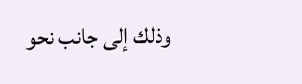وذلك إلى جانب نحو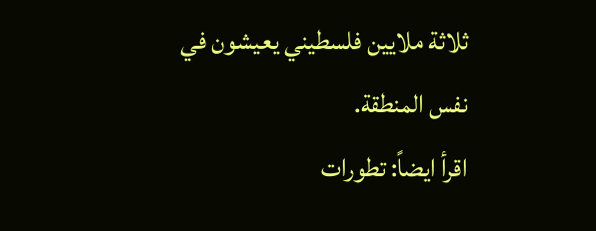ثلاثة ملايين فلسطيني يعيشون في نفس المنطقة.
اقرأ ايضاً: تطورات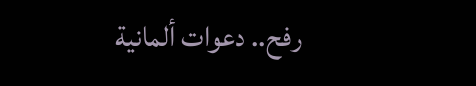رفح.. دعوات ألمانية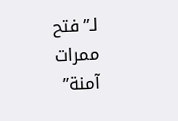لـ”فتح ممرات آمنة”